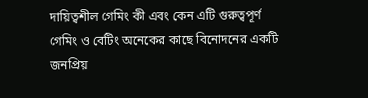দায়িত্বশীল গেমিং কী এবং কেন এটি গুরুত্বপূর্ণ
গেমিং ও বেটিং অনেকের কাছে বিনোদনের একটি জনপ্রিয়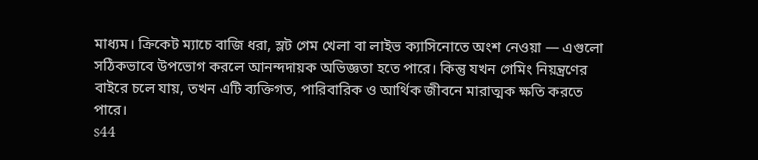মাধ্যম। ক্রিকেট ম্যাচে বাজি ধরা, স্লট গেম খেলা বা লাইভ ক্যাসিনোতে অংশ নেওয়া — এগুলো সঠিকভাবে উপভোগ করলে আনন্দদায়ক অভিজ্ঞতা হতে পারে। কিন্তু যখন গেমিং নিয়ন্ত্রণের বাইরে চলে যায়, তখন এটি ব্যক্তিগত, পারিবারিক ও আর্থিক জীবনে মারাত্মক ক্ষতি করতে পারে।
s44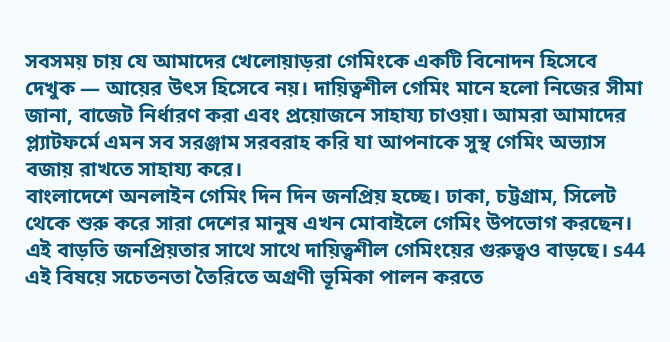সবসময় চায় যে আমাদের খেলোয়াড়রা গেমিংকে একটি বিনোদন হিসেবে দেখুক — আয়ের উৎস হিসেবে নয়। দায়িত্বশীল গেমিং মানে হলো নিজের সীমা জানা, বাজেট নির্ধারণ করা এবং প্রয়োজনে সাহায্য চাওয়া। আমরা আমাদের প্ল্যাটফর্মে এমন সব সরঞ্জাম সরবরাহ করি যা আপনাকে সুস্থ গেমিং অভ্যাস বজায় রাখতে সাহায্য করে।
বাংলাদেশে অনলাইন গেমিং দিন দিন জনপ্রিয় হচ্ছে। ঢাকা, চট্টগ্রাম, সিলেট থেকে শুরু করে সারা দেশের মানুষ এখন মোবাইলে গেমিং উপভোগ করছেন। এই বাড়তি জনপ্রিয়তার সাথে সাথে দায়িত্বশীল গেমিংয়ের গুরুত্বও বাড়ছে। s44 এই বিষয়ে সচেতনতা তৈরিতে অগ্রণী ভূমিকা পালন করতে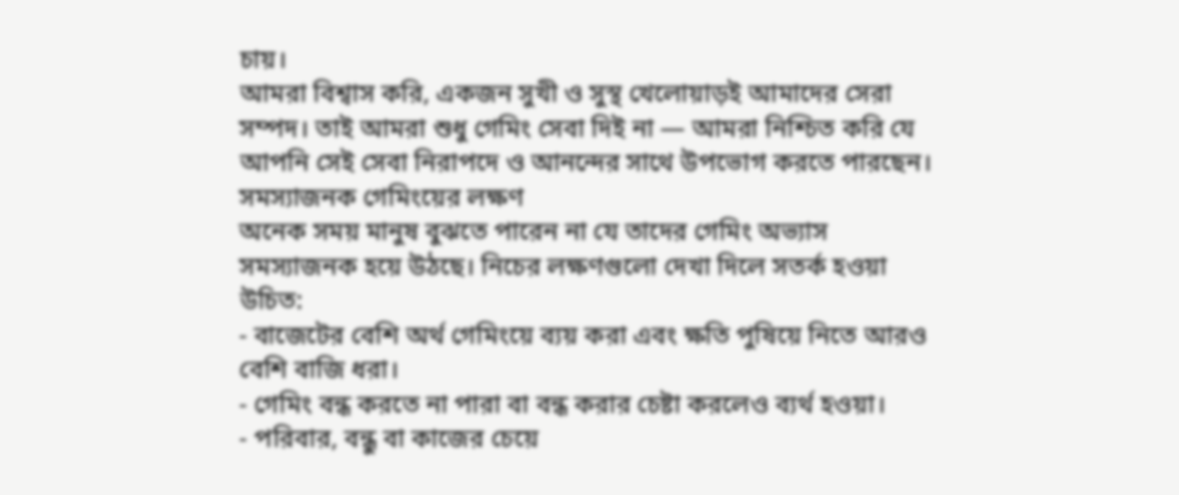চায়।
আমরা বিশ্বাস করি, একজন সুখী ও সুস্থ খেলোয়াড়ই আমাদের সেরা সম্পদ। তাই আমরা শুধু গেমিং সেবা দিই না — আমরা নিশ্চিত করি যে আপনি সেই সেবা নিরাপদে ও আনন্দের সাথে উপভোগ করতে পারছেন।
সমস্যাজনক গেমিংয়ের লক্ষণ
অনেক সময় মানুষ বুঝতে পারেন না যে তাদের গেমিং অভ্যাস সমস্যাজনক হয়ে উঠছে। নিচের লক্ষণগুলো দেখা দিলে সতর্ক হওয়া উচিত:
- বাজেটের বেশি অর্থ গেমিংয়ে ব্যয় করা এবং ক্ষতি পুষিয়ে নিতে আরও বেশি বাজি ধরা।
- গেমিং বন্ধ করতে না পারা বা বন্ধ করার চেষ্টা করলেও ব্যর্থ হওয়া।
- পরিবার, বন্ধু বা কাজের চেয়ে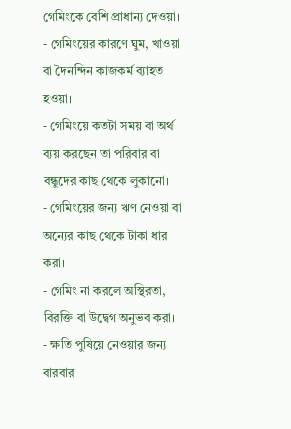গেমিংকে বেশি প্রাধান্য দেওয়া।
- গেমিংয়ের কারণে ঘুম, খাওয়া বা দৈনন্দিন কাজকর্ম ব্যাহত হওয়া।
- গেমিংয়ে কতটা সময় বা অর্থ ব্যয় করছেন তা পরিবার বা বন্ধুদের কাছ থেকে লুকানো।
- গেমিংয়ের জন্য ঋণ নেওয়া বা অন্যের কাছ থেকে টাকা ধার করা।
- গেমিং না করলে অস্থিরতা, বিরক্তি বা উদ্বেগ অনুভব করা।
- ক্ষতি পুষিয়ে নেওয়ার জন্য বারবার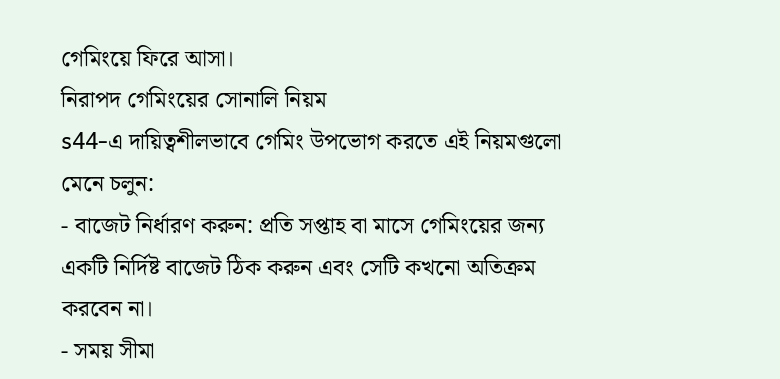গেমিংয়ে ফিরে আসা।
নিরাপদ গেমিংয়ের সোনালি নিয়ম
s44-এ দায়িত্বশীলভাবে গেমিং উপভোগ করতে এই নিয়মগুলো মেনে চলুন:
- বাজেট নির্ধারণ করুন: প্রতি সপ্তাহ বা মাসে গেমিংয়ের জন্য একটি নির্দিষ্ট বাজেট ঠিক করুন এবং সেটি কখনো অতিক্রম করবেন না।
- সময় সীমা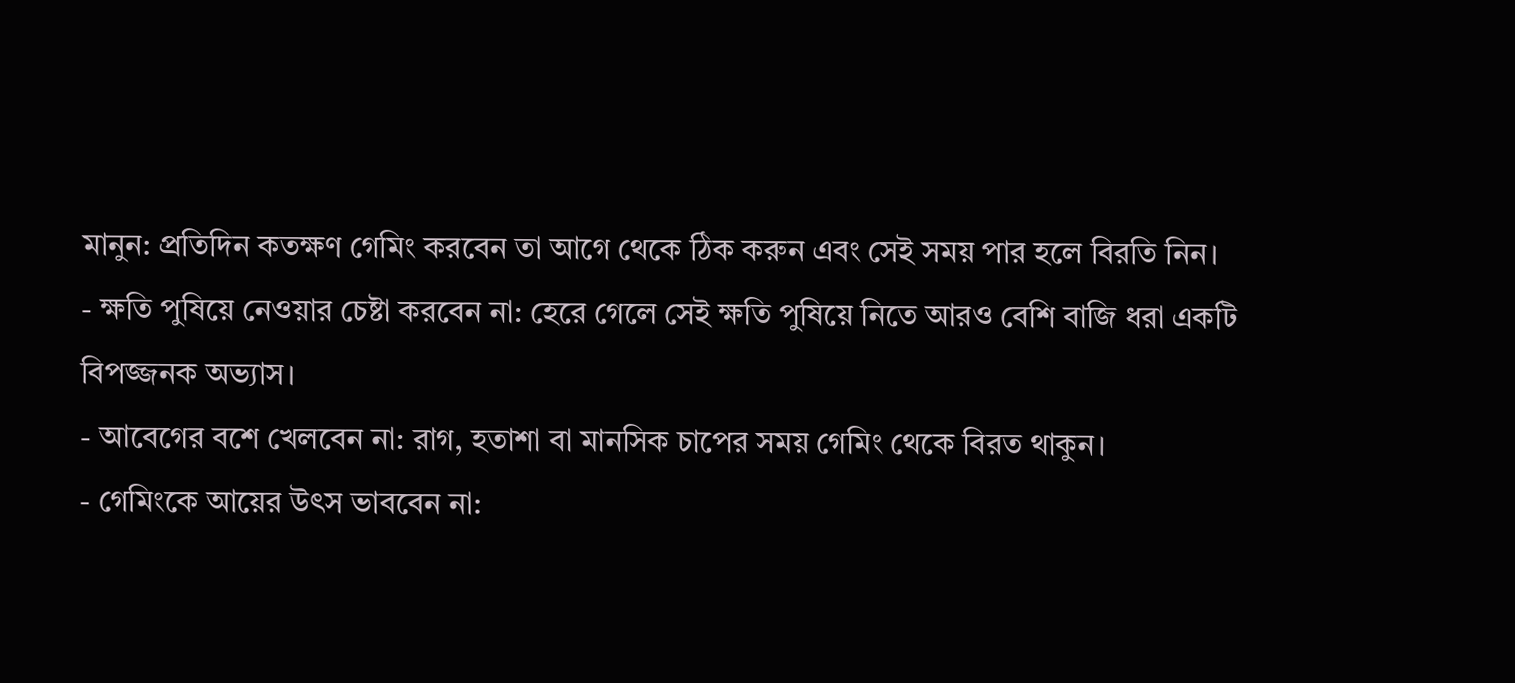মানুন: প্রতিদিন কতক্ষণ গেমিং করবেন তা আগে থেকে ঠিক করুন এবং সেই সময় পার হলে বিরতি নিন।
- ক্ষতি পুষিয়ে নেওয়ার চেষ্টা করবেন না: হেরে গেলে সেই ক্ষতি পুষিয়ে নিতে আরও বেশি বাজি ধরা একটি বিপজ্জনক অভ্যাস।
- আবেগের বশে খেলবেন না: রাগ, হতাশা বা মানসিক চাপের সময় গেমিং থেকে বিরত থাকুন।
- গেমিংকে আয়ের উৎস ভাববেন না: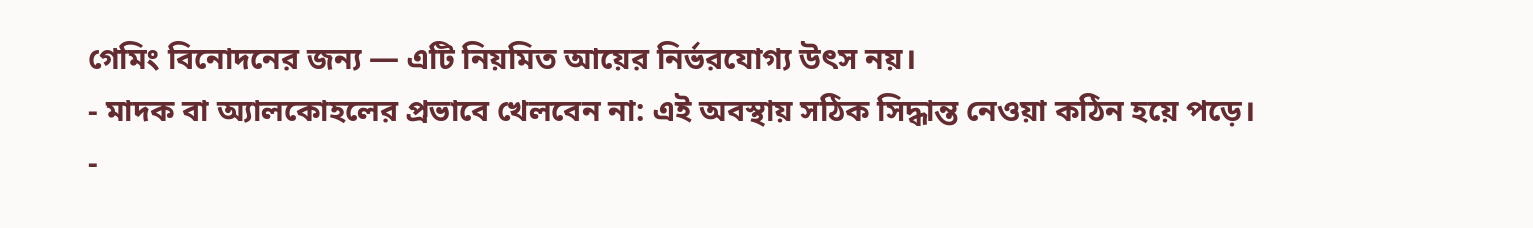গেমিং বিনোদনের জন্য — এটি নিয়মিত আয়ের নির্ভরযোগ্য উৎস নয়।
- মাদক বা অ্যালকোহলের প্রভাবে খেলবেন না: এই অবস্থায় সঠিক সিদ্ধান্ত নেওয়া কঠিন হয়ে পড়ে।
-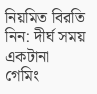নিয়মিত বিরতি নিন: দীর্ঘ সময় একটানা গেমিং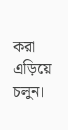করা এড়িয়ে চলুন।